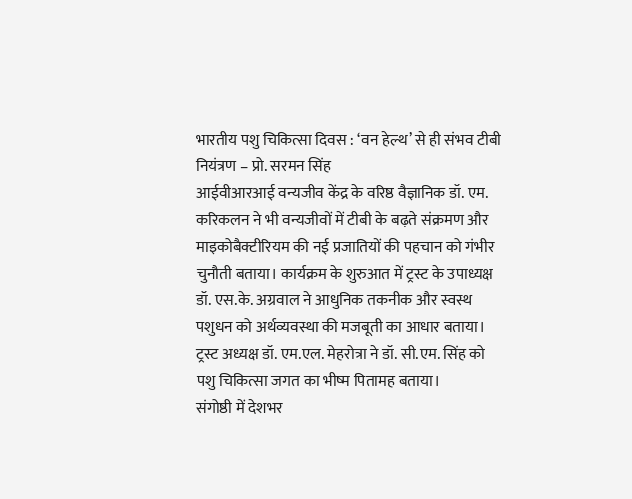भारतीय पशु चिकित्सा दिवस : ‘वन हेल्थ’ से ही संभव टीबी नियंत्रण – प्रो. सरमन सिंह
आईवीआरआई वन्यजीव केंद्र के वरिष्ठ वैज्ञानिक डॉ. एम. करिकलन ने भी वन्यजीवों में टीबी के बढ़ते संक्रमण और माइकोबैक्टीरियम की नई प्रजातियों की पहचान को गंभीर चुनौती बताया। कार्यक्रम के शुरुआत में ट्रस्ट के उपाध्यक्ष डॉ. एस.के. अग्रवाल ने आधुनिक तकनीक और स्वस्थ पशुधन को अर्थव्यवस्था की मजबूती का आधार बताया। ट्रस्ट अध्यक्ष डॉ. एम.एल. मेहरोत्रा ने डॉ. सी.एम. सिंह को पशु चिकित्सा जगत का भीष्म पितामह बताया।
संगोष्ठी में देशभर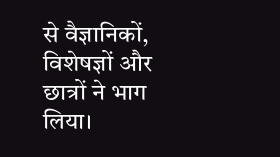से वैज्ञानिकों, विशेषज्ञों और छात्रों ने भाग लिया।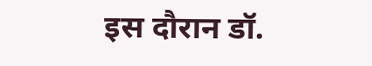इस दौरान डॉ.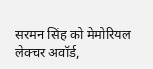सरमन सिंह को मेमोरियल लेक्चर अवॉर्ड,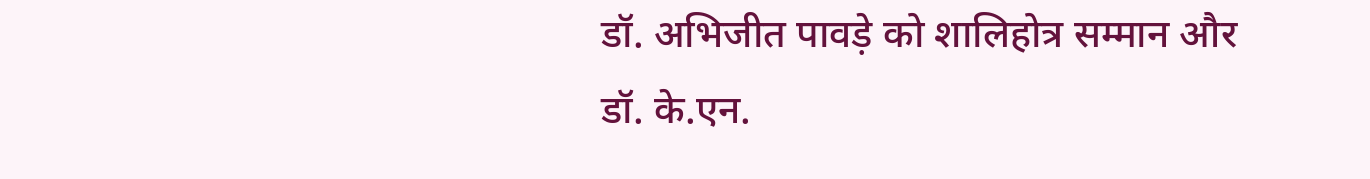डॉ. अभिजीत पावड़े को शालिहोत्र सम्मान और डॉ. के.एन.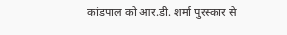कांडपाल को आर.डी. शर्मा पुरस्कार से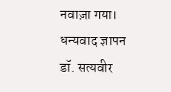नवाज़ा गया। धन्यवाद ज्ञापन डॉ. सत्यवीर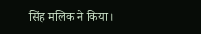सिंह मलिक ने किया।